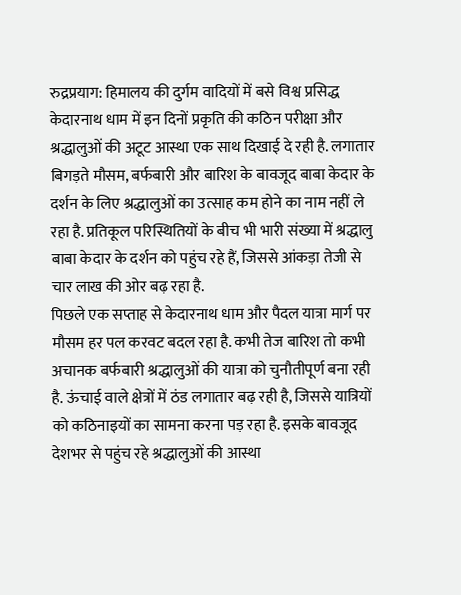रुद्रप्रयाग: हिमालय की दुर्गम वादियों में बसे विश्व प्रसिद्ध केदारनाथ धाम में इन दिनों प्रकृति की कठिन परीक्षा और श्रद्धालुओं की अटूट आस्था एक साथ दिखाई दे रही है. लगातार बिगड़ते मौसम, बर्फबारी और बारिश के बावजूद बाबा केदार के दर्शन के लिए श्रद्धालुओं का उत्साह कम होने का नाम नहीं ले रहा है. प्रतिकूल परिस्थितियों के बीच भी भारी संख्या में श्रद्धालु बाबा केदार के दर्शन को पहुंच रहे हैं, जिससे आंकड़ा तेजी से चार लाख की ओर बढ़ रहा है.
पिछले एक सप्ताह से केदारनाथ धाम और पैदल यात्रा मार्ग पर मौसम हर पल करवट बदल रहा है. कभी तेज बारिश तो कभी अचानक बर्फबारी श्रद्धालुओं की यात्रा को चुनौतीपूर्ण बना रही है. ऊंचाई वाले क्षेत्रों में ठंड लगातार बढ़ रही है, जिससे यात्रियों को कठिनाइयों का सामना करना पड़ रहा है. इसके बावजूद देशभर से पहुंच रहे श्रद्धालुओं की आस्था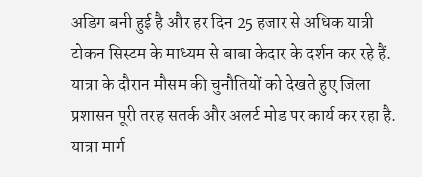अडिग बनी हुई है और हर दिन 25 हजार से अधिक यात्री टोकन सिस्टम के माध्यम से बाबा केदार के दर्शन कर रहे हैं. यात्रा के दौरान मौसम की चुनौतियों को देखते हुए जिला प्रशासन पूरी तरह सतर्क और अलर्ट मोड पर कार्य कर रहा है.
यात्रा मार्ग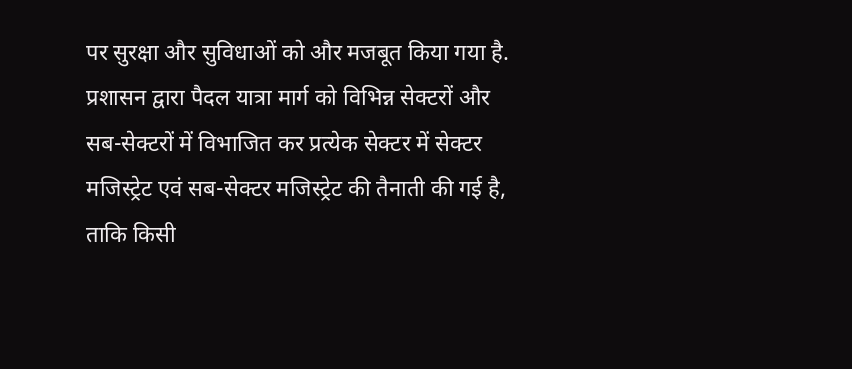पर सुरक्षा और सुविधाओं को और मजबूत किया गया है. प्रशासन द्वारा पैदल यात्रा मार्ग को विभिन्न सेक्टरों और सब-सेक्टरों में विभाजित कर प्रत्येक सेक्टर में सेक्टर मजिस्ट्रेट एवं सब-सेक्टर मजिस्ट्रेट की तैनाती की गई है, ताकि किसी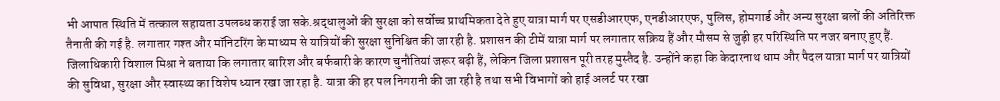भी आपात स्थिति में तत्काल सहायता उपलब्ध कराई जा सके.श्रद्धालुओं की सुरक्षा को सर्वोच्च प्राथमिकता देते हुए यात्रा मार्ग पर एसडीआरएफ, एनडीआरएफ, पुलिस, होमगार्ड और अन्य सुरक्षा बलों की अतिरिक्त तैनाती की गई है. लगातार गश्त और मॉनिटरिंग के माध्यम से यात्रियों की सुरक्षा सुनिश्चित की जा रही है. प्रशासन की टीमें यात्रा मार्ग पर लगातार सक्रिय हैं और मौसम से जुड़ी हर परिस्थिति पर नजर बनाए हुए हैं.
जिलाधिकारी विशाल मिश्रा ने बताया कि लगातार बारिश और बर्फबारी के कारण चुनौतियां जरूर बढ़ी हैं, लेकिन जिला प्रशासन पूरी तरह मुस्तैद है. उन्होंने कहा कि केदारनाथ धाम और पैदल यात्रा मार्ग पर यात्रियों की सुविधा, सुरक्षा और स्वास्थ्य का विशेष ध्यान रखा जा रहा है. यात्रा की हर पल निगरानी की जा रही है तथा सभी विभागों को हाई अलर्ट पर रखा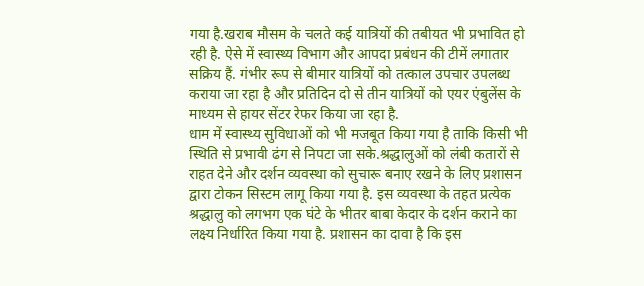गया है.खराब मौसम के चलते कई यात्रियों की तबीयत भी प्रभावित हो रही है. ऐसे में स्वास्थ्य विभाग और आपदा प्रबंधन की टीमें लगातार सक्रिय हैं. गंभीर रूप से बीमार यात्रियों को तत्काल उपचार उपलब्ध कराया जा रहा है और प्रतिदिन दो से तीन यात्रियों को एयर एंबुलेंस के माध्यम से हायर सेंटर रेफर किया जा रहा है.
धाम में स्वास्थ्य सुविधाओं को भी मजबूत किया गया है ताकि किसी भी स्थिति से प्रभावी ढंग से निपटा जा सके.श्रद्धालुओं को लंबी कतारों से राहत देने और दर्शन व्यवस्था को सुचारू बनाए रखने के लिए प्रशासन द्वारा टोकन सिस्टम लागू किया गया है. इस व्यवस्था के तहत प्रत्येक श्रद्धालु को लगभग एक घंटे के भीतर बाबा केदार के दर्शन कराने का लक्ष्य निर्धारित किया गया है. प्रशासन का दावा है कि इस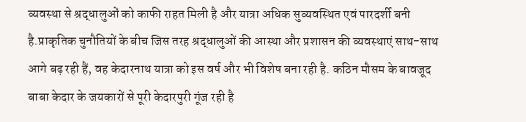व्यवस्था से श्रद्धालुओं को काफी राहत मिली है और यात्रा अधिक सुव्यवस्थित एवं पारदर्शी बनी है.प्राकृतिक चुनौतियों के बीच जिस तरह श्रद्धालुओं की आस्था और प्रशासन की व्यवस्थाएं साथ-साथ आगे बढ़ रही हैं, वह केदारनाथ यात्रा को इस वर्ष और भी विशेष बना रही है. कठिन मौसम के बावजूद बाबा केदार के जयकारों से पूरी केदारपुरी गूंज रही है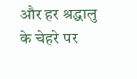और हर श्रद्धालु के चेहरे पर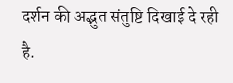दर्शन की अद्भुत संतुष्टि दिखाई दे रही है.